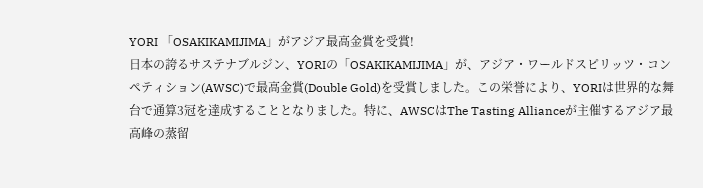YORI 「OSAKIKAMIJIMA」がアジア最高金賞を受賞!
日本の誇るサステナブルジン、YORIの「OSAKIKAMIJIMA」が、アジア・ワールドスピリッツ・コンペティション(AWSC)で最高金賞(Double Gold)を受賞しました。この栄誉により、YORIは世界的な舞台で通算3冠を達成することとなりました。特に、AWSCはThe Tasting Allianceが主催するアジア最高峰の蒸留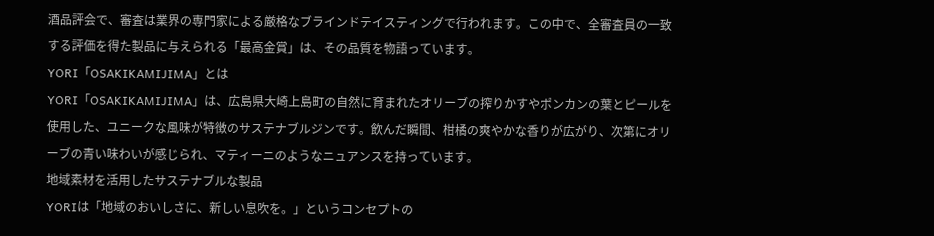酒品評会で、審査は業界の専門家による厳格なブラインドテイスティングで行われます。この中で、全審査員の一致する評価を得た製品に与えられる「最高金賞」は、その品質を物語っています。
YORI「OSAKIKAMIJIMA」とは
YORI「OSAKIKAMIJIMA」は、広島県大崎上島町の自然に育まれたオリーブの搾りかすやポンカンの葉とピールを使用した、ユニークな風味が特徴のサステナブルジンです。飲んだ瞬間、柑橘の爽やかな香りが広がり、次第にオリーブの青い味わいが感じられ、マティーニのようなニュアンスを持っています。
地域素材を活用したサステナブルな製品
YORIは「地域のおいしさに、新しい息吹を。」というコンセプトの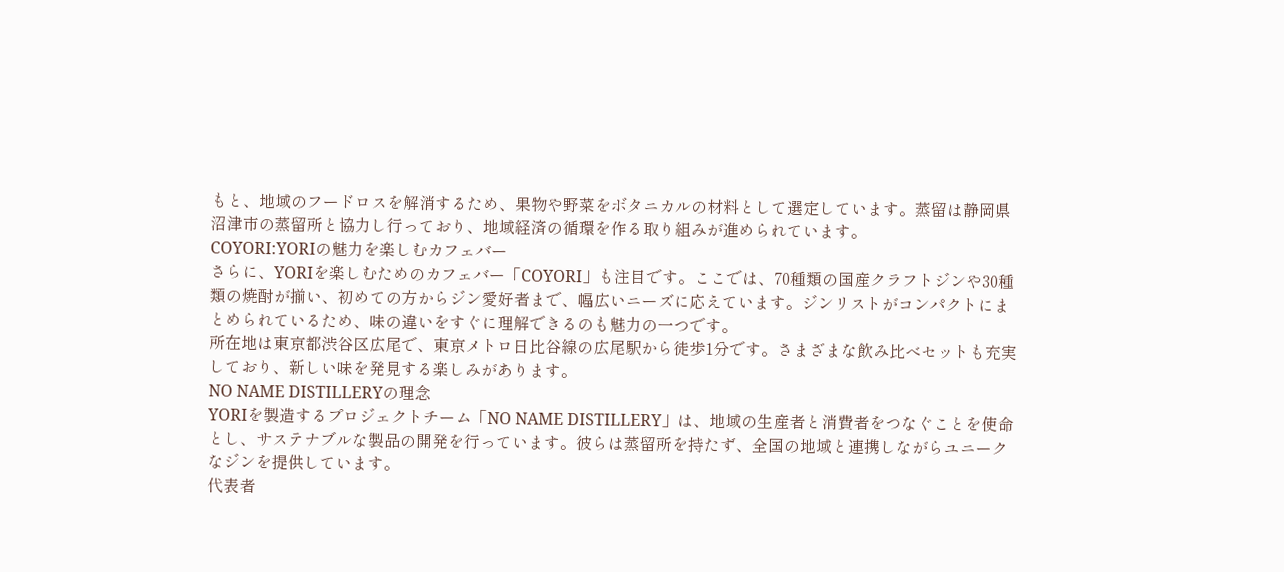もと、地域のフードロスを解消するため、果物や野菜をボタニカルの材料として選定しています。蒸留は静岡県沼津市の蒸留所と協力し行っており、地域経済の循環を作る取り組みが進められています。
COYORI:YORIの魅力を楽しむカフェバー
さらに、YORIを楽しむためのカフェバー「COYORI」も注目です。ここでは、70種類の国産クラフトジンや30種類の焼酎が揃い、初めての方からジン愛好者まで、幅広いニーズに応えています。ジンリストがコンパクトにまとめられているため、味の違いをすぐに理解できるのも魅力の一つです。
所在地は東京都渋谷区広尾で、東京メトロ日比谷線の広尾駅から徒歩1分です。さまざまな飲み比べセットも充実しており、新しい味を発見する楽しみがあります。
NO NAME DISTILLERYの理念
YORIを製造するプロジェクトチーム「NO NAME DISTILLERY」は、地域の生産者と消費者をつなぐことを使命とし、サステナブルな製品の開発を行っています。彼らは蒸留所を持たず、全国の地域と連携しながらユニークなジンを提供しています。
代表者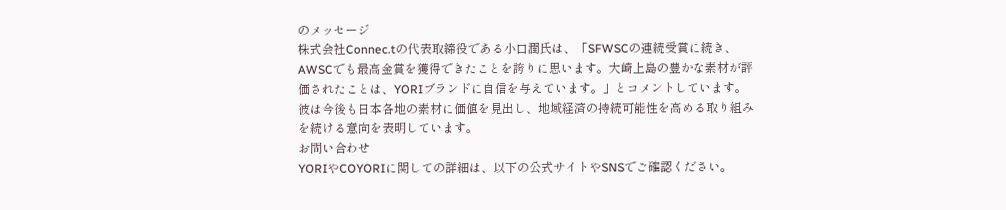のメッセージ
株式会社Connec.tの代表取締役である小口潤氏は、「SFWSCの連続受賞に続き、AWSCでも最高金賞を獲得できたことを誇りに思います。大崎上島の豊かな素材が評価されたことは、YORIブランドに自信を与えています。」とコメントしています。彼は今後も日本各地の素材に価値を見出し、地域経済の持続可能性を高める取り組みを続ける意向を表明しています。
お問い合わせ
YORIやCOYORIに関しての詳細は、以下の公式サイトやSNSでご確認ください。